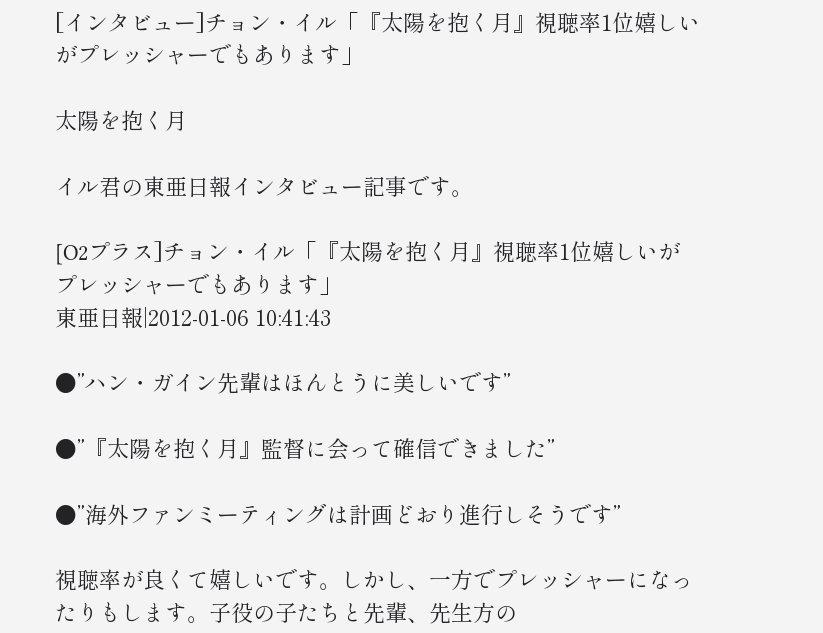[インタビュー]チョン・イル「『太陽を抱く月』視聴率1位嬉しいがプレッシャーでもあります」

太陽を抱く月

イル君の東亜日報インタビュー記事です。

[O2プラス]チョン・イル「『太陽を抱く月』視聴率1位嬉しいがプレッシャーでもあります」
東亜日報|2012-01-06 10:41:43

●”ハン・ガイン先輩はほんとうに美しいです”

●”『太陽を抱く月』監督に会って確信できました”

●”海外ファンミーティングは計画どおり進行しそうです”

視聴率が良くて嬉しいです。しかし、一方でプレッシャーになったりもします。子役の子たちと先輩、先生方の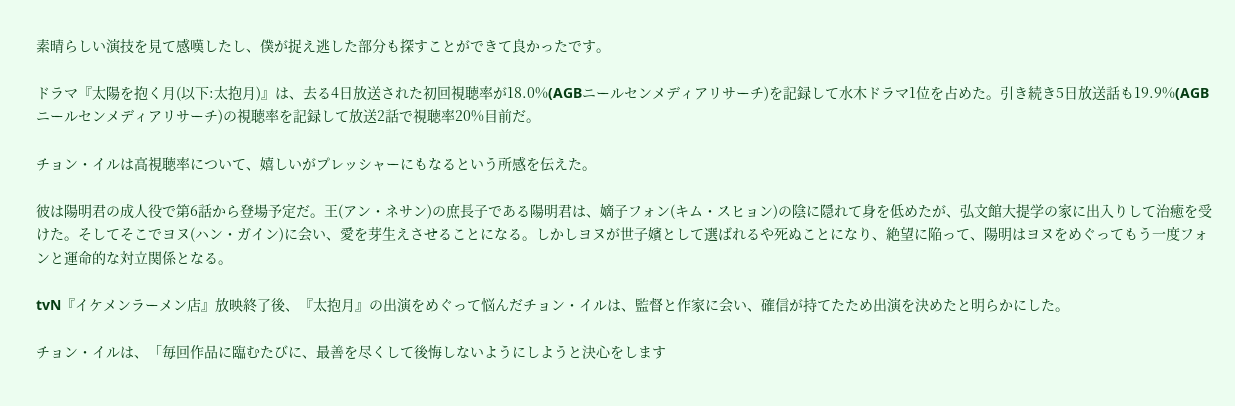素晴らしい演技を見て感嘆したし、僕が捉え逃した部分も探すことができて良かったです。

ドラマ『太陽を抱く月(以下:太抱月)』は、去る4日放送された初回視聴率が18.0%(AGBニールセンメディアリサーチ)を記録して水木ドラマ1位を占めた。引き続き5日放送話も19.9%(AGBニールセンメディアリサーチ)の視聴率を記録して放送2話で視聴率20%目前だ。

チョン・イルは高視聴率について、嬉しいがプレッシャーにもなるという所感を伝えた。

彼は陽明君の成人役で第6話から登場予定だ。王(アン・ネサン)の庶長子である陽明君は、嫡子フォン(キム・スヒョン)の陰に隠れて身を低めたが、弘文館大提学の家に出入りして治癒を受けた。そしてそこでヨヌ(ハン・ガイン)に会い、愛を芽生えさせることになる。しかしヨヌが世子嬪として選ばれるや死ぬことになり、絶望に陥って、陽明はヨヌをめぐってもう一度フォンと運命的な対立関係となる。

tvN『イケメンラーメン店』放映終了後、『太抱月』の出演をめぐって悩んだチョン・イルは、監督と作家に会い、確信が持てたため出演を決めたと明らかにした。

チョン・イルは、「毎回作品に臨むたびに、最善を尽くして後悔しないようにしようと決心をします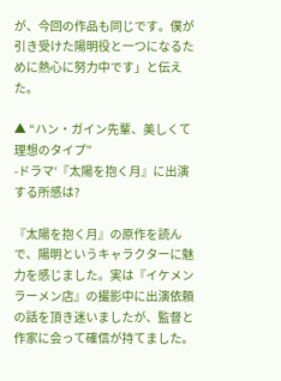が、今回の作品も同じです。僕が引き受けた陽明役と一つになるために熱心に努力中です」と伝えた。

▲ “ハン・ガイン先輩、美しくて理想のタイプ”
-ドラマ‘『太陽を抱く月』に出演する所感は?

『太陽を抱く月』の原作を読んで、陽明というキャラクターに魅力を感じました。実は『イケメンラーメン店』の撮影中に出演依頼の話を頂き迷いましたが、監督と作家に会って確信が持てました。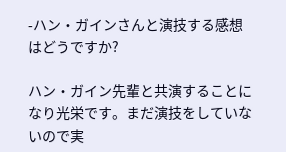-ハン・ガインさんと演技する感想はどうですか?

ハン・ガイン先輩と共演することになり光栄です。まだ演技をしていないので実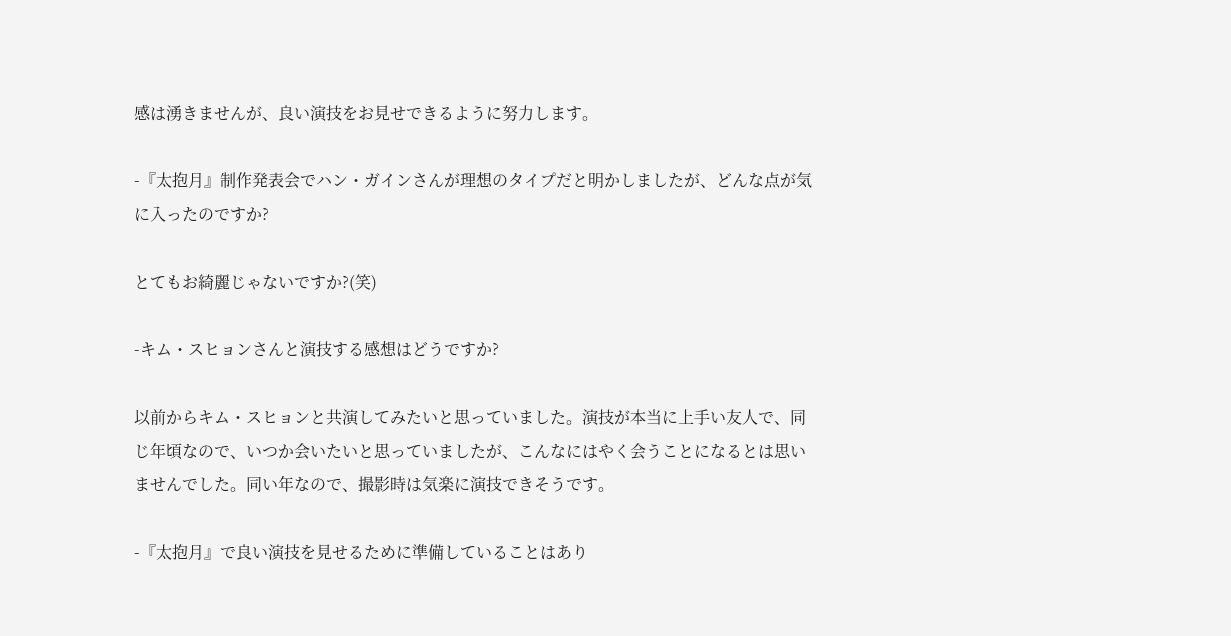感は湧きませんが、良い演技をお見せできるように努力します。

-『太抱月』制作発表会でハン・ガインさんが理想のタイプだと明かしましたが、どんな点が気に入ったのですか?

とてもお綺麗じゃないですか?(笑)

-キム・スヒョンさんと演技する感想はどうですか?

以前からキム・スヒョンと共演してみたいと思っていました。演技が本当に上手い友人で、同じ年頃なので、いつか会いたいと思っていましたが、こんなにはやく会うことになるとは思いませんでした。同い年なので、撮影時は気楽に演技できそうです。

-『太抱月』で良い演技を見せるために準備していることはあり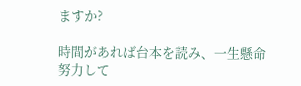ますか?

時間があれば台本を読み、一生懸命努力して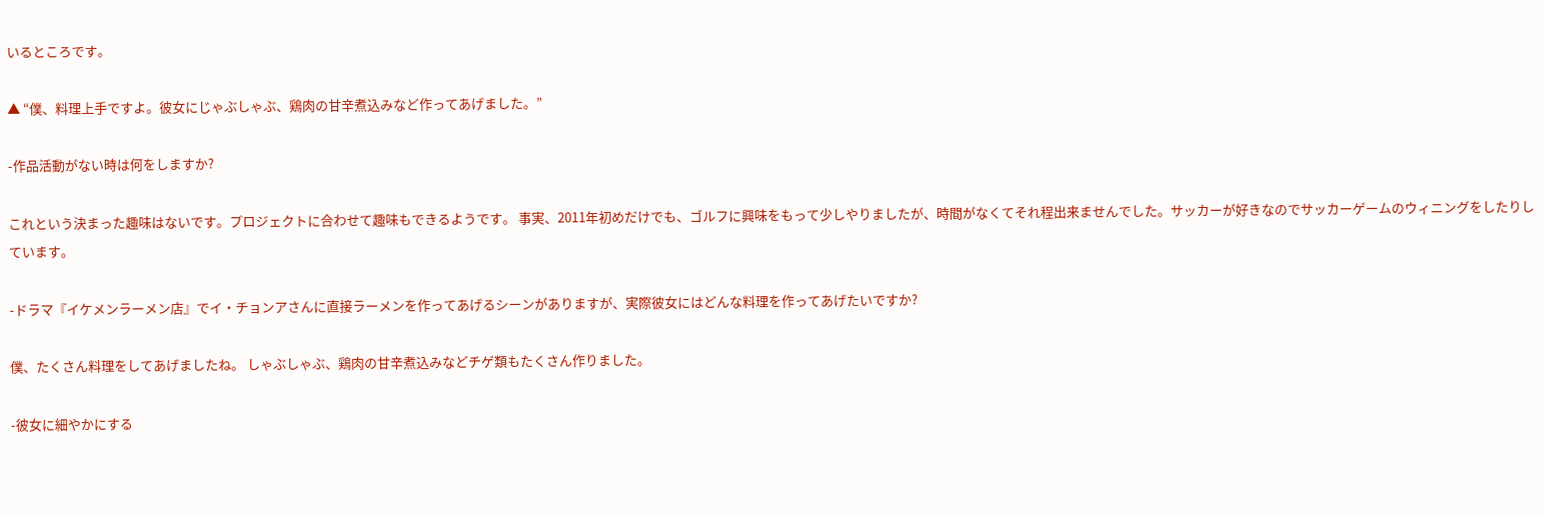いるところです。

▲ “僕、料理上手ですよ。彼女にじゃぶしゃぶ、鶏肉の甘辛煮込みなど作ってあげました。”

-作品活動がない時は何をしますか?

これという決まった趣味はないです。プロジェクトに合わせて趣味もできるようです。 事実、2011年初めだけでも、ゴルフに興味をもって少しやりましたが、時間がなくてそれ程出来ませんでした。サッカーが好きなのでサッカーゲームのウィニングをしたりしています。

-ドラマ『イケメンラーメン店』でイ・チョンアさんに直接ラーメンを作ってあげるシーンがありますが、実際彼女にはどんな料理を作ってあげたいですか?

僕、たくさん料理をしてあげましたね。 しゃぶしゃぶ、鶏肉の甘辛煮込みなどチゲ類もたくさん作りました。

-彼女に細やかにする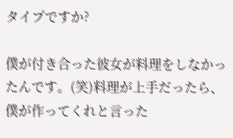タイプですか?

僕が付き合った彼女が料理をしなかったんです。(笑)料理が上手だったら、僕が作ってくれと言った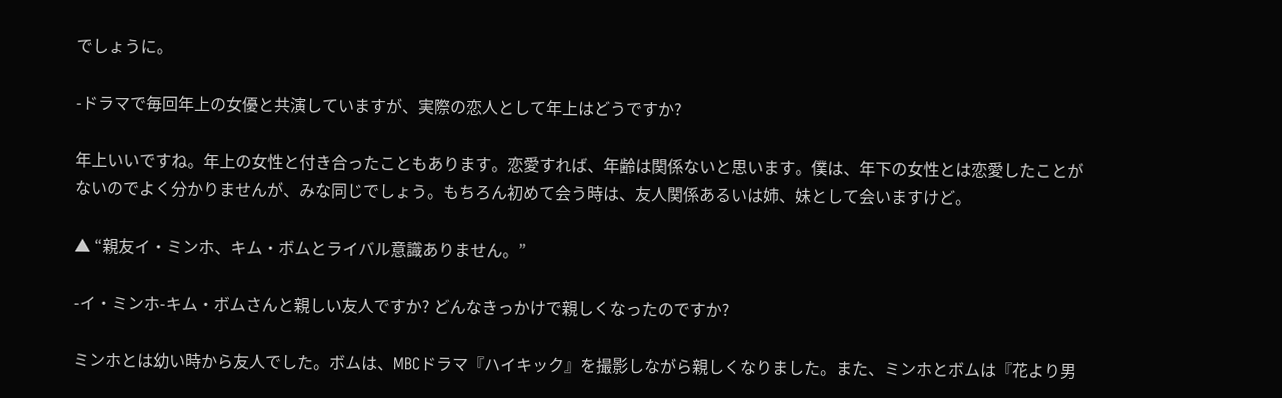でしょうに。

-ドラマで毎回年上の女優と共演していますが、実際の恋人として年上はどうですか?

年上いいですね。年上の女性と付き合ったこともあります。恋愛すれば、年齢は関係ないと思います。僕は、年下の女性とは恋愛したことがないのでよく分かりませんが、みな同じでしょう。もちろん初めて会う時は、友人関係あるいは姉、妹として会いますけど。

▲ “親友イ・ミンホ、キム・ボムとライバル意識ありません。”

-イ・ミンホ-キム・ボムさんと親しい友人ですか? どんなきっかけで親しくなったのですか?

ミンホとは幼い時から友人でした。ボムは、MBCドラマ『ハイキック』を撮影しながら親しくなりました。また、ミンホとボムは『花より男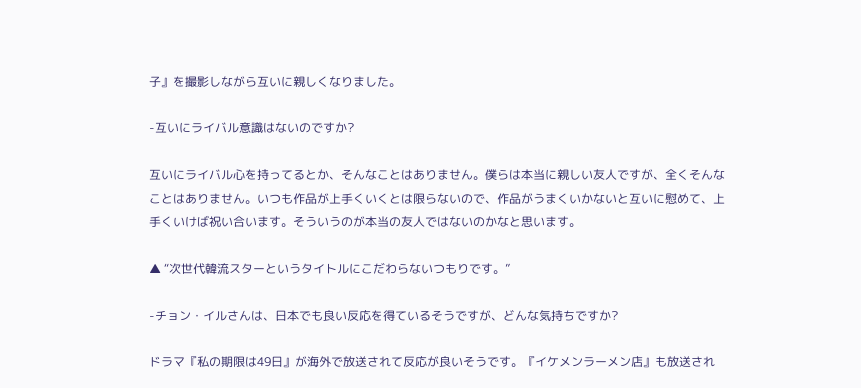子』を撮影しながら互いに親しくなりました。

-互いにライバル意識はないのですか?

互いにライバル心を持ってるとか、そんなことはありません。僕らは本当に親しい友人ですが、全くそんなことはありません。いつも作品が上手くいくとは限らないので、作品がうまくいかないと互いに慰めて、上手くいけば祝い合います。そういうのが本当の友人ではないのかなと思います。

▲ “次世代韓流スターというタイトルにこだわらないつもりです。”

-チョン・イルさんは、日本でも良い反応を得ているそうですが、どんな気持ちですか?

ドラマ『私の期限は49日』が海外で放送されて反応が良いそうです。『イケメンラーメン店』も放送され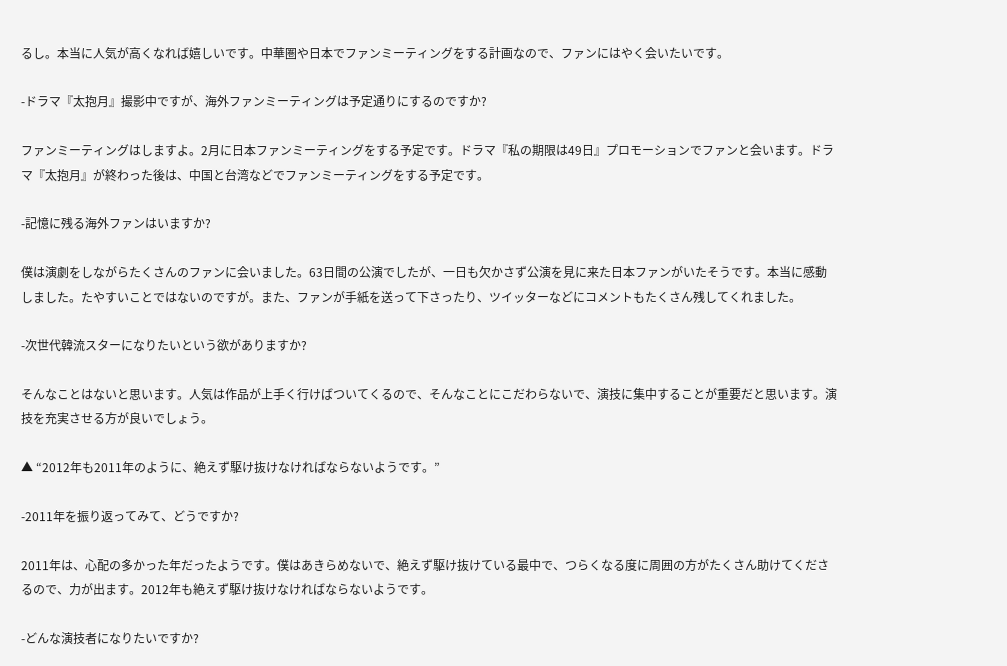るし。本当に人気が高くなれば嬉しいです。中華圏や日本でファンミーティングをする計画なので、ファンにはやく会いたいです。

-ドラマ『太抱月』撮影中ですが、海外ファンミーティングは予定通りにするのですか?

ファンミーティングはしますよ。2月に日本ファンミーティングをする予定です。ドラマ『私の期限は49日』プロモーションでファンと会います。ドラマ『太抱月』が終わった後は、中国と台湾などでファンミーティングをする予定です。

-記憶に残る海外ファンはいますか?

僕は演劇をしながらたくさんのファンに会いました。63日間の公演でしたが、一日も欠かさず公演を見に来た日本ファンがいたそうです。本当に感動しました。たやすいことではないのですが。また、ファンが手紙を送って下さったり、ツイッターなどにコメントもたくさん残してくれました。

-次世代韓流スターになりたいという欲がありますか?

そんなことはないと思います。人気は作品が上手く行けばついてくるので、そんなことにこだわらないで、演技に集中することが重要だと思います。演技を充実させる方が良いでしょう。

▲ “2012年も2011年のように、絶えず駆け抜けなければならないようです。”

-2011年を振り返ってみて、どうですか?

2011年は、心配の多かった年だったようです。僕はあきらめないで、絶えず駆け抜けている最中で、つらくなる度に周囲の方がたくさん助けてくださるので、力が出ます。2012年も絶えず駆け抜けなければならないようです。

-どんな演技者になりたいですか?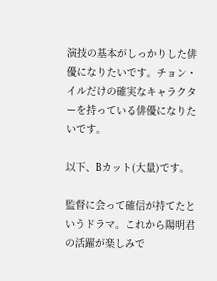演技の基本がしっかりした俳優になりたいです。チョン・イルだけの確実なキャラクターを持っている俳優になりたいです。

以下、Bカット(大量)です。

監督に会って確信が持てたというドラマ。これから陽明君の活躍が楽しみで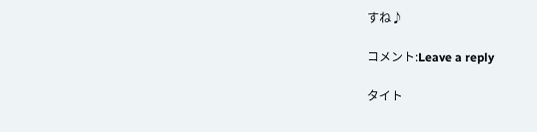すね♪

コメント:Leave a reply

タイト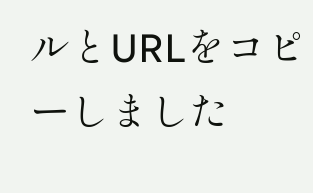ルとURLをコピーしました